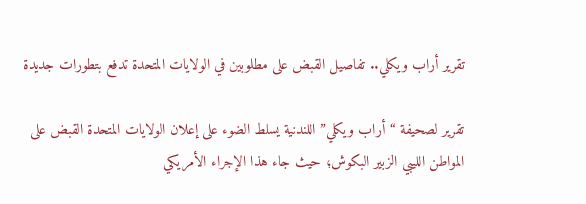تقرير أراب ويكلي.. تفاصيل القبض على مطلوبين في الولايات المتحدة تدفع بتطورات جديدة

تقرير لصحيفة “أراب ويكلي” اللندنية يسلط الضوء على إعلان الولايات المتحدة القبض على المواطن الليبي الزبير البكوش؛ حيث جاء هذا الإجراء الأمريكي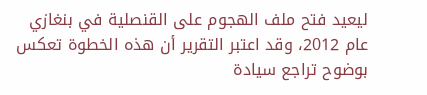ليعيد فتح ملف الهجوم على القنصلية في بنغازي عام 2012، وقد اعتبر التقرير أن هذه الخطوة تعكس بوضوح تراجع سيادة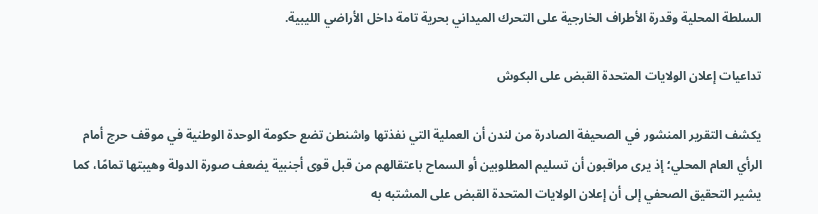السلطة المحلية وقدرة الأطراف الخارجية على التحرك الميداني بحرية تامة داخل الأراضي الليبية.

تداعيات إعلان الولايات المتحدة القبض على البكوش

يكشف التقرير المنشور في الصحيفة الصادرة من لندن أن العملية التي نفذتها واشنطن تضع حكومة الوحدة الوطنية في موقف حرج أمام الرأي العام المحلي؛ إذ يرى مراقبون أن تسليم المطلوبين أو السماح باعتقالهم من قبل قوى أجنبية يضعف صورة الدولة وهيبتها تمامًا، كما يشير التحقيق الصحفي إلى أن إعلان الولايات المتحدة القبض على المشتبه به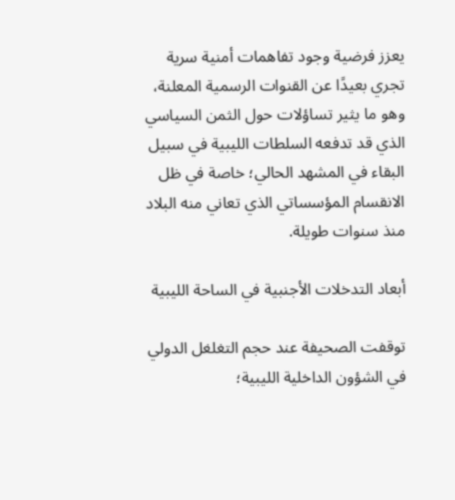يعزز فرضية وجود تفاهمات أمنية سرية تجري بعيدًا عن القنوات الرسمية المعلنة، وهو ما يثير تساؤلات حول الثمن السياسي الذي قد تدفعه السلطات الليبية في سبيل البقاء في المشهد الحالي؛ خاصة في ظل الانقسام المؤسساتي الذي تعاني منه البلاد منذ سنوات طويلة.

أبعاد التدخلات الأجنبية في الساحة الليبية

توقفت الصحيفة عند حجم التغلغل الدولي في الشؤون الداخلية الليبية؛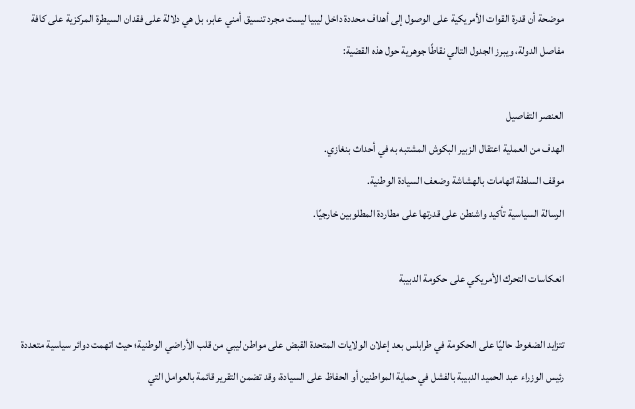موضحة أن قدرة القوات الأمريكية على الوصول إلى أهداف محددة داخل ليبيا ليست مجرد تنسيق أمني عابر، بل هي دلالة على فقدان السيطرة المركزية على كافة مفاصل الدولة، ويبرز الجدول التالي نقاطًا جوهرية حول هذه القضية:

العنصر التفاصيل
الهدف من العملية اعتقال الزبير البكوش المشتبه به في أحداث بنغازي.
موقف السلطة اتهامات بالهشاشة وضعف السيادة الوطنية.
الرسالة السياسية تأكيد واشنطن على قدرتها على مطاردة المطلوبين خارجيًا.

انعكاسات التحرك الأمريكي على حكومة الدبيبة

تتزايد الضغوط حاليًا على الحكومة في طرابلس بعد إعلان الولايات المتحدة القبض على مواطن ليبي من قلب الأراضي الوطنية؛ حيث اتهمت دوائر سياسية متعددة رئيس الوزراء عبد الحميد الدبيبة بالفشل في حماية المواطنين أو الحفاظ على السيادة، وقد تضمن التقرير قائمة بالعوامل التي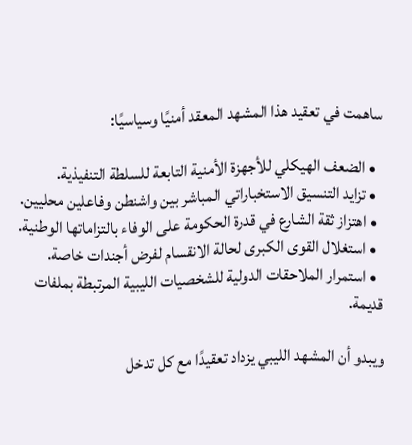ساهمت في تعقيد هذا المشهد المعقد أمنيًا وسياسيًا:

  • الضعف الهيكلي للأجهزة الأمنية التابعة للسلطة التنفيذية.
  • تزايد التنسيق الاستخباراتي المباشر بين واشنطن وفاعلين محليين.
  • اهتزاز ثقة الشارع في قدرة الحكومة على الوفاء بالتزاماتها الوطنية.
  • استغلال القوى الكبرى لحالة الانقسام لفرض أجندات خاصة.
  • استمرار الملاحقات الدولية للشخصيات الليبية المرتبطة بملفات قديمة.

ويبدو أن المشهد الليبي يزداد تعقيدًا مع كل تدخل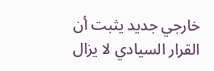خارجي جديد يثبت أن القرار السيادي لا يزال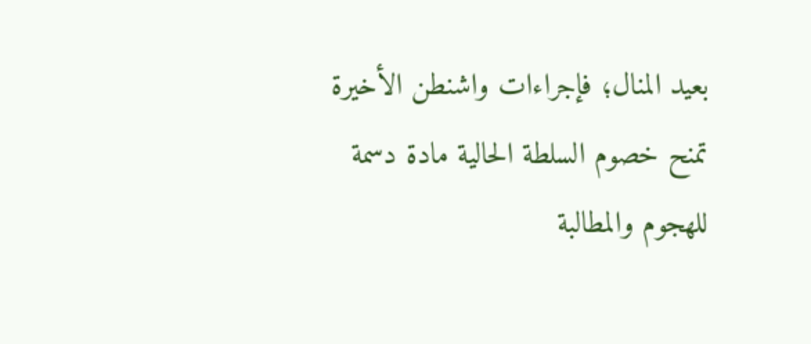بعيد المنال؛ فإجراءات واشنطن الأخيرة تمنح خصوم السلطة الحالية مادة دسمة للهجوم والمطالبة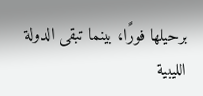برحيلها فورًا، بينما تبقى الدولة الليبية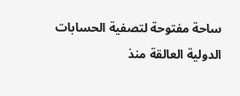ساحة مفتوحة لتصفية الحسابات الدولية العالقة منذ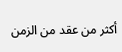أكثر من عقد من الزمن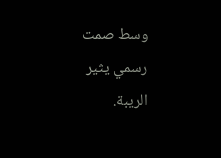وسط صمت رسمي يثير الريبة.